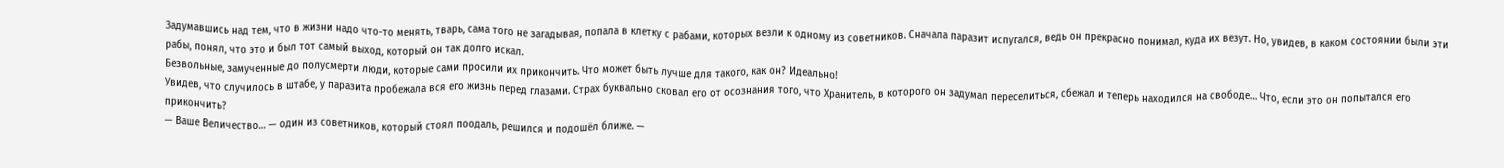Задумавшись над тем, что в жизни надо что-то менять, тварь, сама того не загадывая, попала в клетку с рабами, которых везли к одному из советников. Сначала паразит испугался, ведь он прекрасно понимал, куда их везут. Но, увидев, в каком состоянии были эти рабы, понял, что это и был тот самый выход, который он так долго искал.
Безвольные, замученные до полусмерти люди, которые сами просили их прикончить. Что может быть лучше для такого, как он? Идеально!
Увидев, что случилось в штабе, у паразита пробежала вся его жизнь перед глазами. Страх буквально сковал его от осознания того, что Хранитель, в которого он задумал переселиться, сбежал и теперь находился на свободе… Что, если это он попытался его прикончить?
— Ваше Величество… — один из советников, который стоял поодаль, решился и подошёл ближе. —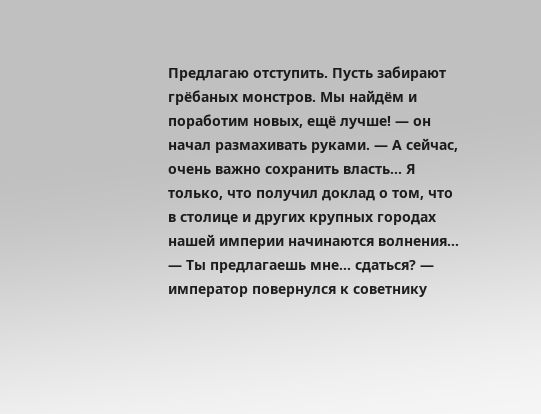Предлагаю отступить. Пусть забирают грёбаных монстров. Мы найдём и поработим новых, ещё лучше! — он начал размахивать руками. — А сейчас, очень важно сохранить власть… Я только, что получил доклад о том, что в столице и других крупных городах нашей империи начинаются волнения…
— Ты предлагаешь мне… сдаться? — император повернулся к советнику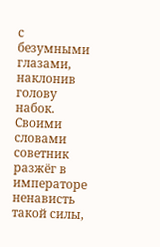с безумными глазами, наклонив голову набок.
Своими словами советник разжёг в императоре ненависть такой силы,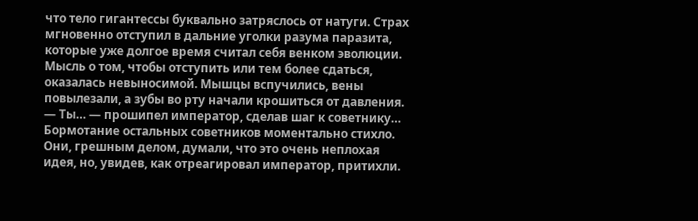что тело гигантессы буквально затряслось от натуги. Страх мгновенно отступил в дальние уголки разума паразита, которые уже долгое время считал себя венком эволюции. Мысль о том, чтобы отступить или тем более сдаться, оказалась невыносимой. Мышцы вспучились, вены повылезали, а зубы во рту начали крошиться от давления.
— Ты… — прошипел император, сделав шаг к советнику…
Бормотание остальных советников моментально стихло. Они, грешным делом, думали, что это очень неплохая идея, но, увидев, как отреагировал император, притихли.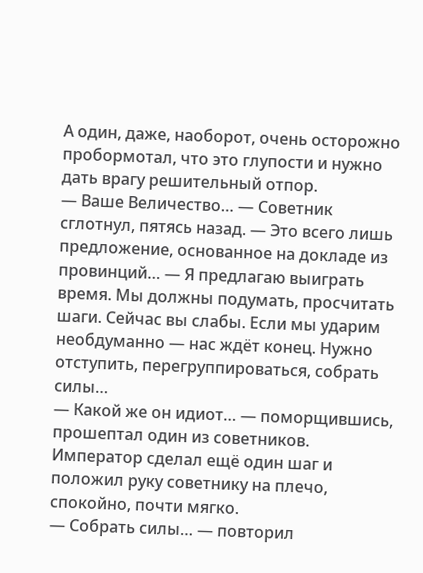А один, даже, наоборот, очень осторожно пробормотал, что это глупости и нужно дать врагу решительный отпор.
— Ваше Величество… — Советник сглотнул, пятясь назад. — Это всего лишь предложение, основанное на докладе из провинций… — Я предлагаю выиграть время. Мы должны подумать, просчитать шаги. Сейчас вы слабы. Если мы ударим необдуманно — нас ждёт конец. Нужно отступить, перегруппироваться, собрать силы…
— Какой же он идиот… — поморщившись, прошептал один из советников.
Император сделал ещё один шаг и положил руку советнику на плечо, спокойно, почти мягко.
— Собрать силы… — повторил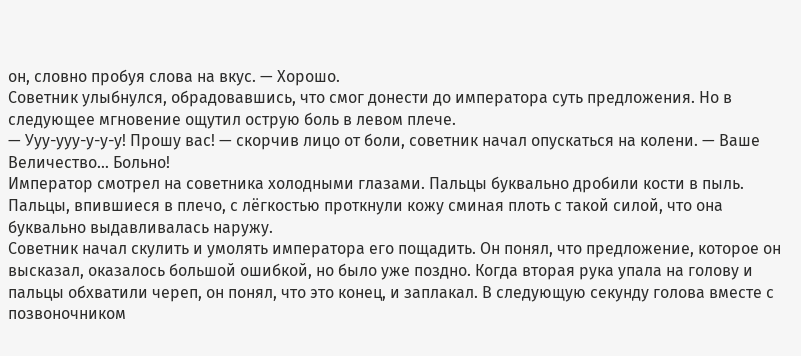он, словно пробуя слова на вкус. — Хорошо.
Советник улыбнулся, обрадовавшись, что смог донести до императора суть предложения. Но в следующее мгновение ощутил острую боль в левом плече.
— Ууу-ууу-у-у-у! Прошу вас! — скорчив лицо от боли, советник начал опускаться на колени. — Ваше Величество… Больно!
Император смотрел на советника холодными глазами. Пальцы буквально дробили кости в пыль. Пальцы, впившиеся в плечо, с лёгкостью проткнули кожу сминая плоть с такой силой, что она буквально выдавливалась наружу.
Советник начал скулить и умолять императора его пощадить. Он понял, что предложение, которое он высказал, оказалось большой ошибкой, но было уже поздно. Когда вторая рука упала на голову и пальцы обхватили череп, он понял, что это конец, и заплакал. В следующую секунду голова вместе с позвоночником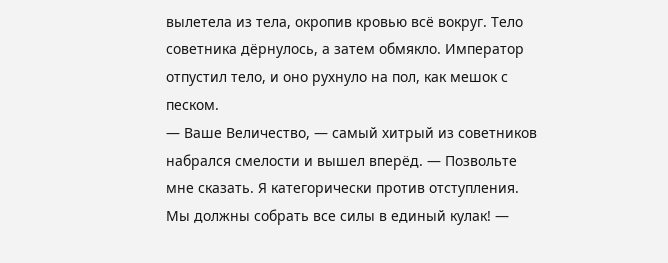вылетела из тела, окропив кровью всё вокруг. Тело советника дёрнулось, а затем обмякло. Император отпустил тело, и оно рухнуло на пол, как мешок с песком.
— Ваше Величество, — самый хитрый из советников набрался смелости и вышел вперёд. — Позвольте мне сказать. Я категорически против отступления. Мы должны собрать все силы в единый кулак! —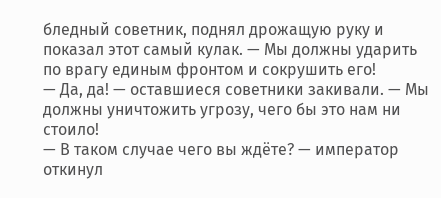бледный советник, поднял дрожащую руку и показал этот самый кулак. — Мы должны ударить по врагу единым фронтом и сокрушить его!
— Да, да! — оставшиеся советники закивали. — Мы должны уничтожить угрозу, чего бы это нам ни стоило!
— В таком случае чего вы ждёте? — император откинул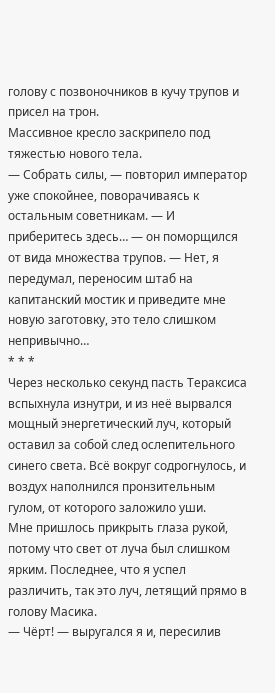голову с позвоночников в кучу трупов и присел на трон.
Массивное кресло заскрипело под тяжестью нового тела.
— Собрать силы, — повторил император уже спокойнее, поворачиваясь к остальным советникам. — И приберитесь здесь… — он поморщился от вида множества трупов. — Нет, я передумал, переносим штаб на капитанский мостик и приведите мне новую заготовку, это тело слишком непривычно…
* * *
Через несколько секунд пасть Тераксиса вспыхнула изнутри, и из неё вырвался мощный энергетический луч, который оставил за собой след ослепительного синего света. Всё вокруг содрогнулось, и воздух наполнился пронзительным гулом, от которого заложило уши.
Мне пришлось прикрыть глаза рукой, потому что свет от луча был слишком ярким. Последнее, что я успел различить, так это луч, летящий прямо в голову Масика.
— Чёрт! — выругался я и, пересилив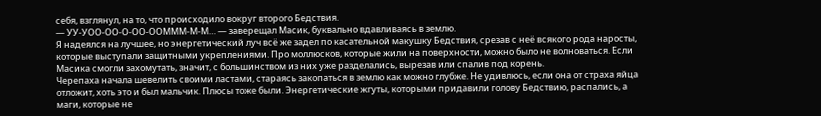себя, взглянул, на то, что происходило вокруг второго Бедствия.
— УУ-УОО-ОО-О-ОО-ООМММ-М-М… — заверещал Масик, буквально вдавливаясь в землю.
Я надеялся на лучшее, но энергетический луч всё же задел по касательной макушку Бедствия, срезав с неё всякого рода наросты, которые выступали защитными укреплениями. Про моллюсков, которые жили на поверхности, можно было не волноваться. Если Масика смогли захомутать, значит, с большинством из них уже разделались, вырезав или спалив под корень.
Черепаха начала шевелить своими ластами, стараясь закопаться в землю как можно глубже. Не удивлюсь, если она от страха яйца отложит, хоть это и был мальчик. Плюсы тоже были. Энергетические жгуты, которыми придавили голову Бедствию, распались, а маги, которые не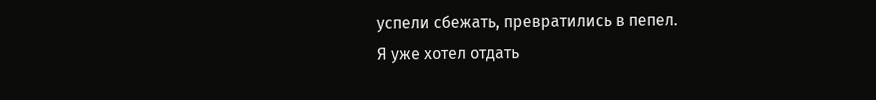успели сбежать, превратились в пепел.
Я уже хотел отдать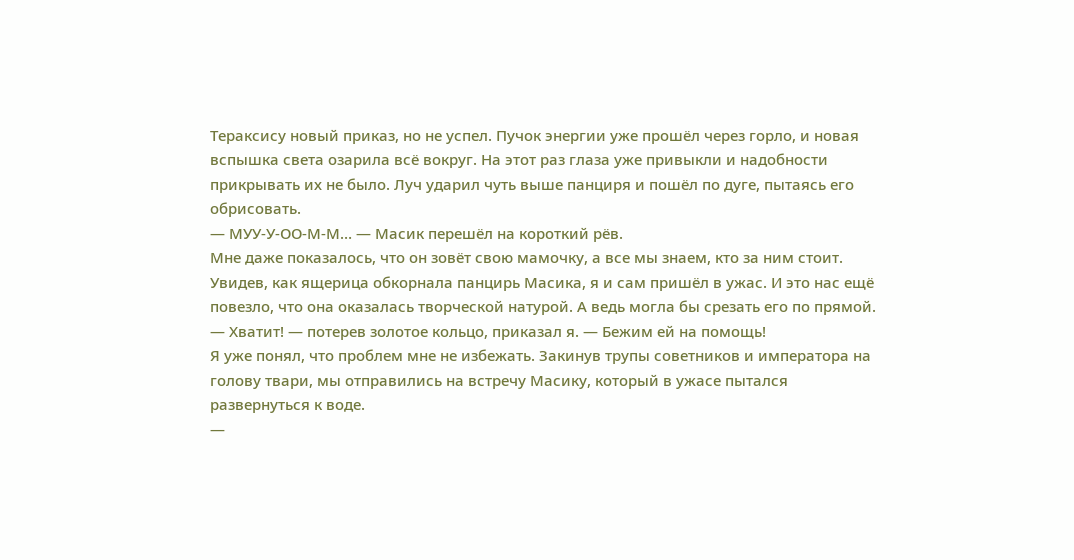Тераксису новый приказ, но не успел. Пучок энергии уже прошёл через горло, и новая вспышка света озарила всё вокруг. На этот раз глаза уже привыкли и надобности прикрывать их не было. Луч ударил чуть выше панциря и пошёл по дуге, пытаясь его обрисовать.
— МУУ-У-ОО-М-М… — Масик перешёл на короткий рёв.
Мне даже показалось, что он зовёт свою мамочку, а все мы знаем, кто за ним стоит.
Увидев, как ящерица обкорнала панцирь Масика, я и сам пришёл в ужас. И это нас ещё повезло, что она оказалась творческой натурой. А ведь могла бы срезать его по прямой.
— Хватит! — потерев золотое кольцо, приказал я. — Бежим ей на помощь!
Я уже понял, что проблем мне не избежать. Закинув трупы советников и императора на голову твари, мы отправились на встречу Масику, который в ужасе пытался развернуться к воде.
—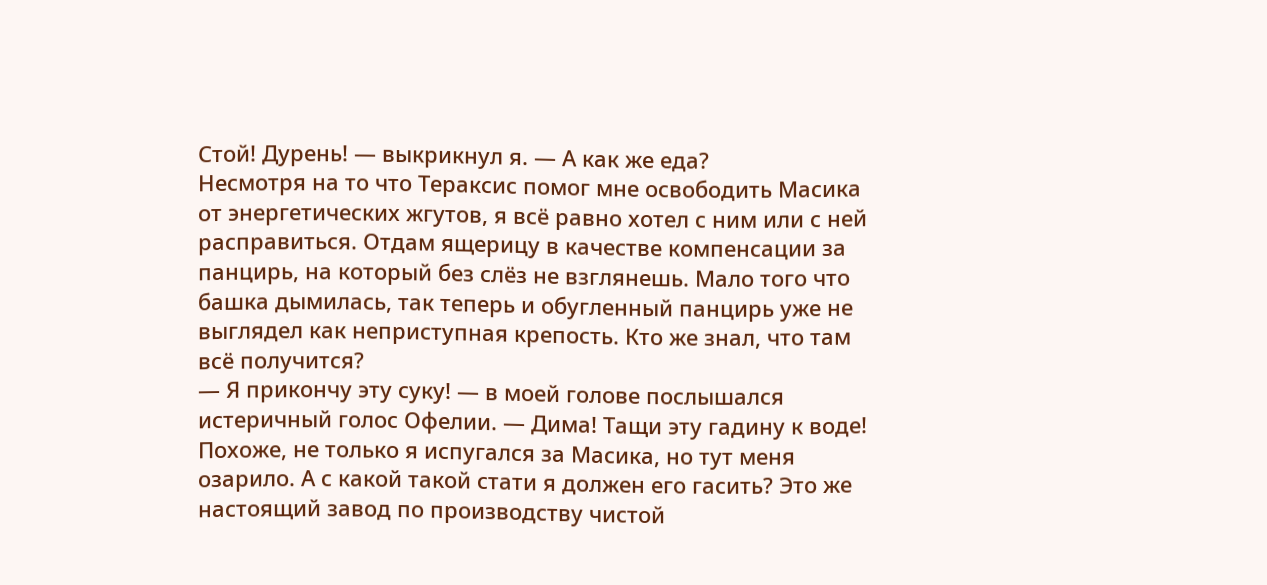Стой! Дурень! — выкрикнул я. — А как же еда?
Несмотря на то что Тераксис помог мне освободить Масика от энергетических жгутов, я всё равно хотел с ним или с ней расправиться. Отдам ящерицу в качестве компенсации за панцирь, на который без слёз не взглянешь. Мало того что башка дымилась, так теперь и обугленный панцирь уже не выглядел как неприступная крепость. Кто же знал, что там всё получится?
— Я прикончу эту суку! — в моей голове послышался истеричный голос Офелии. — Дима! Тащи эту гадину к воде!
Похоже, не только я испугался за Масика, но тут меня озарило. А с какой такой стати я должен его гасить? Это же настоящий завод по производству чистой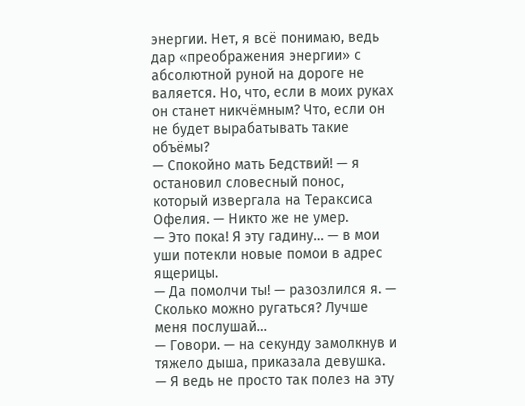энергии. Нет, я всё понимаю, ведь дар «преображения энергии» с абсолютной руной на дороге не валяется. Но, что, если в моих руках он станет никчёмным? Что, если он не будет вырабатывать такие объёмы?
— Спокойно мать Бедствий! — я остановил словесный понос, который извергала на Тераксиса Офелия. — Никто же не умер.
— Это пока! Я эту гадину… — в мои уши потекли новые помои в адрес ящерицы.
— Да помолчи ты! — разозлился я. — Сколько можно ругаться? Лучше меня послушай…
— Говори. — на секунду замолкнув и тяжело дыша, приказала девушка.
— Я ведь не просто так полез на эту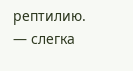рептилию. — слегка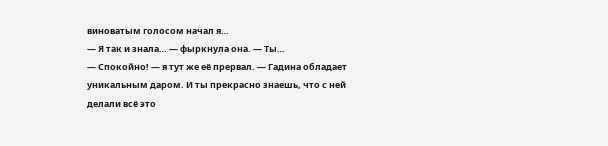виноватым голосом начал я…
— Я так и знала… — фыркнула она. — Ты…
— Спокойно! — я тут же её прервал. — Гадина обладает уникальным даром. И ты прекрасно знаешь, что с ней делали всё это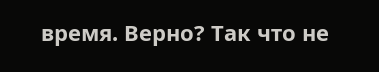время. Верно? Так что не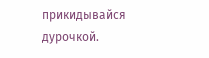прикидывайся дурочкой.